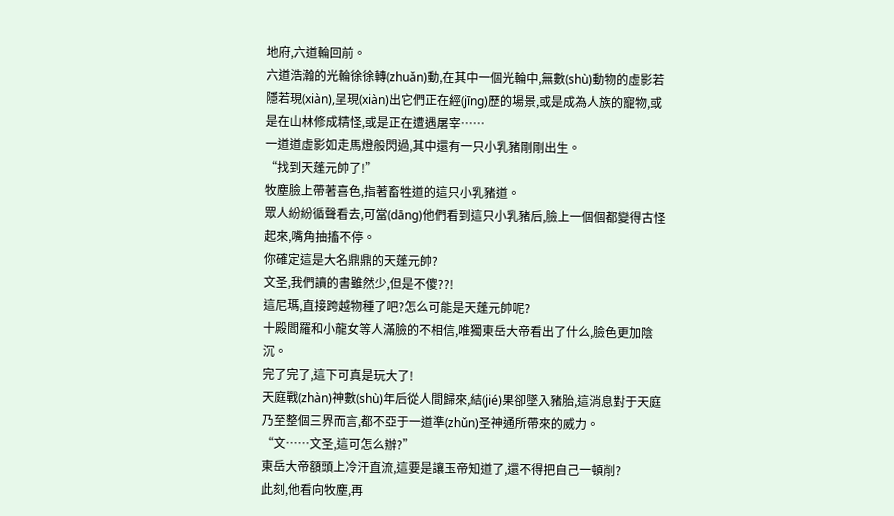地府,六道輪回前。
六道浩瀚的光輪徐徐轉(zhuǎn)動,在其中一個光輪中,無數(shù)動物的虛影若隱若現(xiàn),呈現(xiàn)出它們正在經(jīng)歷的場景,或是成為人族的寵物,或是在山林修成精怪,或是正在遭遇屠宰……
一道道虛影如走馬燈般閃過,其中還有一只小乳豬剛剛出生。
“找到天蓬元帥了!”
牧塵臉上帶著喜色,指著畜牲道的這只小乳豬道。
眾人紛紛循聲看去,可當(dāng)他們看到這只小乳豬后,臉上一個個都變得古怪起來,嘴角抽搐不停。
你確定這是大名鼎鼎的天蓬元帥?
文圣,我們讀的書雖然少,但是不傻??!
這尼瑪,直接跨越物種了吧?怎么可能是天蓬元帥呢?
十殿閻羅和小龍女等人滿臉的不相信,唯獨東岳大帝看出了什么,臉色更加陰沉。
完了完了,這下可真是玩大了!
天庭戰(zhàn)神數(shù)年后從人間歸來,結(jié)果卻墜入豬胎,這消息對于天庭乃至整個三界而言,都不亞于一道準(zhǔn)圣神通所帶來的威力。
“文……文圣,這可怎么辦?”
東岳大帝額頭上冷汗直流,這要是讓玉帝知道了,還不得把自己一頓削?
此刻,他看向牧塵,再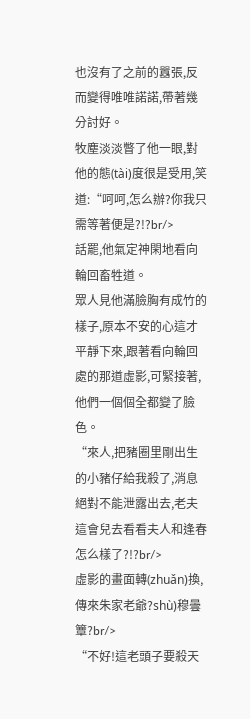也沒有了之前的囂張,反而變得唯唯諾諾,帶著幾分討好。
牧塵淡淡瞥了他一眼,對他的態(tài)度很是受用,笑道:“呵呵,怎么辦?你我只需等著便是?!?br/>
話罷,他氣定神閑地看向輪回畜牲道。
眾人見他滿臉胸有成竹的樣子,原本不安的心這才平靜下來,跟著看向輪回處的那道虛影,可緊接著,他們一個個全都變了臉色。
“來人,把豬圈里剛出生的小豬仔給我殺了,消息絕對不能泄露出去,老夫這會兒去看看夫人和逢春怎么樣了?!?br/>
虛影的畫面轉(zhuǎn)換,傳來朱家老爺?shù)穆曇簟?br/>
“不好!這老頭子要殺天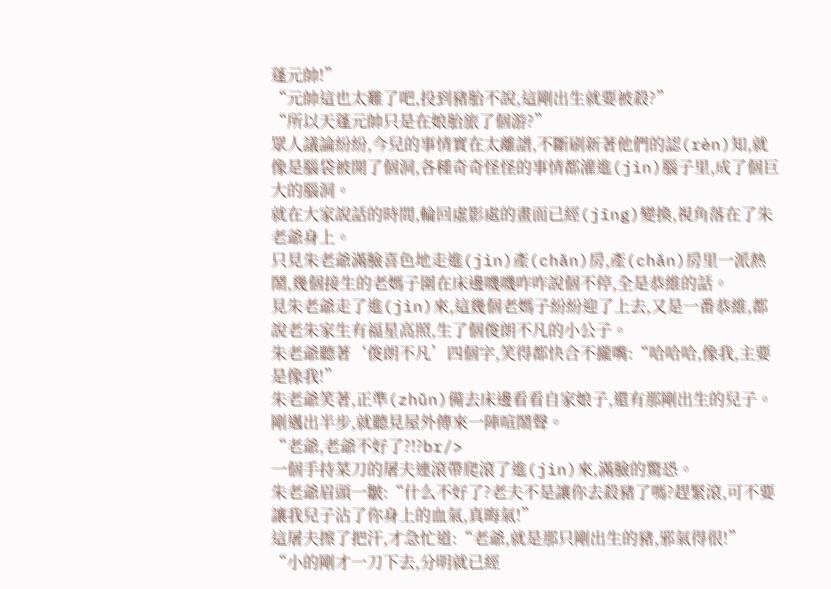蓬元帥!”
“元帥這也太難了吧,投到豬胎不說,這剛出生就要被殺?”
“所以天蓬元帥只是在娘胎旅了個游?”
眾人議論紛紛,今兒的事情實在太離譜,不斷刷新著他們的認(rèn)知,就像是腦袋被開了個洞,各種奇奇怪怪的事情都灌進(jìn)腦子里,成了個巨大的腦洞。
就在大家說話的時間,輪回虛影處的畫面已經(jīng)變換,視角落在了朱老爺身上。
只見朱老爺滿臉喜色地走進(jìn)產(chǎn)房,產(chǎn)房里一派熱鬧,幾個接生的老媽子圍在床邊嘰嘰咋咋說個不停,全是恭維的話。
見朱老爺走了進(jìn)來,這幾個老媽子紛紛迎了上去,又是一番恭維,都說老朱家生有福星高照,生了個俊朗不凡的小公子。
朱老爺聽著‘俊朗不凡’四個字,笑得都快合不攏嘴:“哈哈哈,像我,主要是像我!”
朱老爺笑著,正準(zhǔn)備去床邊看看自家娘子,還有那剛出生的兒子。
剛邁出半步,就聽見屋外傳來一陣喧鬧聲。
“老爺,老爺不好了?!?br/>
一個手持菜刀的屠夫連滾帶爬滾了進(jìn)來,滿臉的驚恐。
朱老爺眉頭一皺:“什么不好了?老夫不是讓你去殺豬了嗎?趕緊滾,可不要讓我兒子沾了你身上的血氣,真晦氣!”
這屠夫擦了把汗,才急忙道:“老爺,就是那只剛出生的豬,邪氣得很!”
“小的剛才一刀下去,分明就已經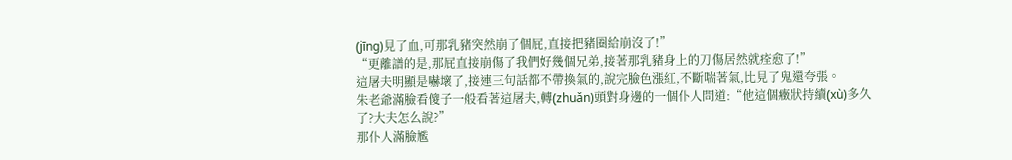(jīng)見了血,可那乳豬突然崩了個屁,直接把豬圈給崩沒了!”
“更離譜的是,那屁直接崩傷了我們好幾個兄弟,接著那乳豬身上的刀傷居然就痊愈了!”
這屠夫明顯是嚇壞了,接連三句話都不帶換氣的,說完臉色漲紅,不斷喘著氣,比見了鬼還夸張。
朱老爺滿臉看傻子一般看著這屠夫,轉(zhuǎn)頭對身邊的一個仆人問道:“他這個癥狀持續(xù)多久了?大夫怎么說?”
那仆人滿臉尷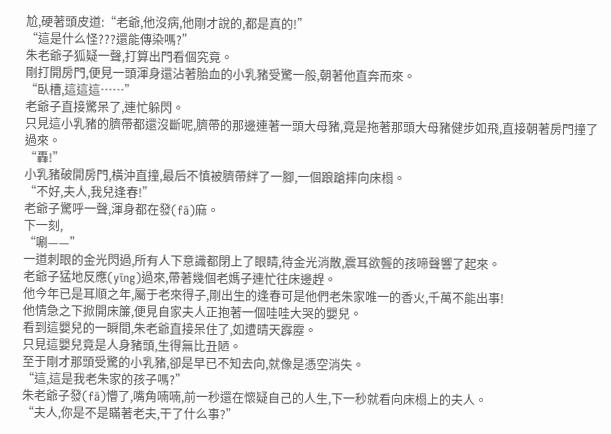尬,硬著頭皮道:“老爺,他沒病,他剛才說的,都是真的!”
“這是什么怪???還能傳染嗎?”
朱老爺子狐疑一聲,打算出門看個究竟。
剛打開房門,便見一頭渾身還沾著胎血的小乳豬受驚一般,朝著他直奔而來。
“臥槽,這這這……”
老爺子直接驚呆了,連忙躲閃。
只見這小乳豬的臍帶都還沒斷呢,臍帶的那邊連著一頭大母豬,竟是拖著那頭大母豬健步如飛,直接朝著房門撞了過來。
“轟!”
小乳豬破開房門,橫沖直撞,最后不慎被臍帶絆了一腳,一個踉蹌摔向床榻。
“不好,夫人,我兒逢春!”
老爺子驚呼一聲,渾身都在發(fā)麻。
下一刻,
“唰——”
一道刺眼的金光閃過,所有人下意識都閉上了眼睛,待金光消散,震耳欲聾的孩啼聲響了起來。
老爺子猛地反應(yīng)過來,帶著幾個老媽子連忙往床邊趕。
他今年已是耳順之年,屬于老來得子,剛出生的逢春可是他們老朱家唯一的香火,千萬不能出事!
他情急之下掀開床簾,便見自家夫人正抱著一個哇哇大哭的嬰兒。
看到這嬰兒的一瞬間,朱老爺直接呆住了,如遭晴天霹靂。
只見這嬰兒竟是人身豬頭,生得無比丑陋。
至于剛才那頭受驚的小乳豬,卻是早已不知去向,就像是憑空消失。
“這,這是我老朱家的孩子嗎?”
朱老爺子發(fā)懵了,嘴角喃喃,前一秒還在懷疑自己的人生,下一秒就看向床榻上的夫人。
“夫人,你是不是瞞著老夫,干了什么事?”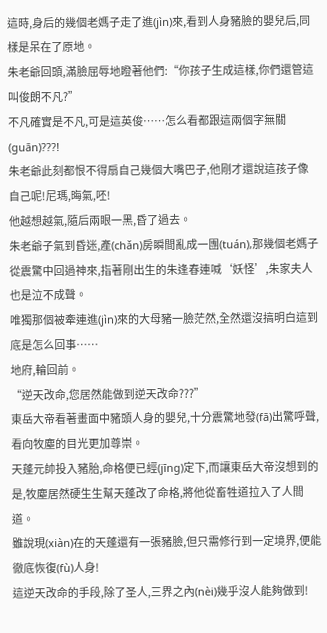這時,身后的幾個老媽子走了進(jìn)來,看到人身豬臉的嬰兒后,同樣是呆在了原地。
朱老爺回頭,滿臉屈辱地瞪著他們:“你孩子生成這樣,你們還管這叫俊朗不凡?”
不凡確實是不凡,可是這英俊……怎么看都跟這兩個字無關(guān)???!
朱老爺此刻都恨不得扇自己幾個大嘴巴子,他剛才還說這孩子像自己呢!尼瑪,晦氣,呸!
他越想越氣,隨后兩眼一黑,昏了過去。
朱老爺子氣到昏迷,產(chǎn)房瞬間亂成一團(tuán),那幾個老媽子從震驚中回過神來,指著剛出生的朱逢春連喊‘妖怪’,朱家夫人也是泣不成聲。
唯獨那個被牽連進(jìn)來的大母豬一臉茫然,全然還沒搞明白這到底是怎么回事……
地府,輪回前。
“逆天改命,您居然能做到逆天改命???”
東岳大帝看著畫面中豬頭人身的嬰兒,十分震驚地發(fā)出驚呼聲,看向牧塵的目光更加尊崇。
天蓬元帥投入豬胎,命格便已經(jīng)定下,而讓東岳大帝沒想到的是,牧塵居然硬生生幫天蓬改了命格,將他從畜牲道拉入了人間道。
雖說現(xiàn)在的天蓬還有一張豬臉,但只需修行到一定境界,便能徹底恢復(fù)人身!
這逆天改命的手段,除了圣人,三界之內(nèi)幾乎沒人能夠做到!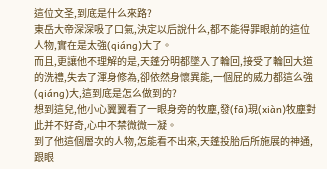這位文圣,到底是什么來路?
東岳大帝深深吸了口氣,決定以后說什么,都不能得罪眼前的這位人物,實在是太強(qiáng)大了。
而且,更讓他不理解的是,天蓬分明都墜入了輪回,接受了輪回大道的洗禮,失去了渾身修為,卻依然身懷異能,一個屁的威力都這么強(qiáng)大,這到底是怎么做到的?
想到這兒,他小心翼翼看了一眼身旁的牧塵,發(fā)現(xiàn)牧塵對此并不好奇,心中不禁微微一凝。
到了他這個層次的人物,怎能看不出來,天蓬投胎后所施展的神通,跟眼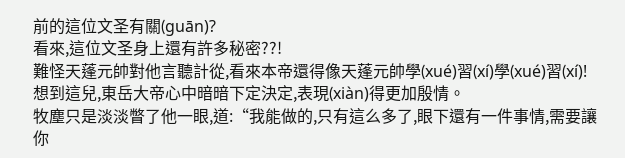前的這位文圣有關(guān)?
看來,這位文圣身上還有許多秘密??!
難怪天蓬元帥對他言聽計從,看來本帝還得像天蓬元帥學(xué)習(xí)學(xué)習(xí)!
想到這兒,東岳大帝心中暗暗下定決定,表現(xiàn)得更加殷情。
牧塵只是淡淡瞥了他一眼,道:“我能做的,只有這么多了,眼下還有一件事情,需要讓你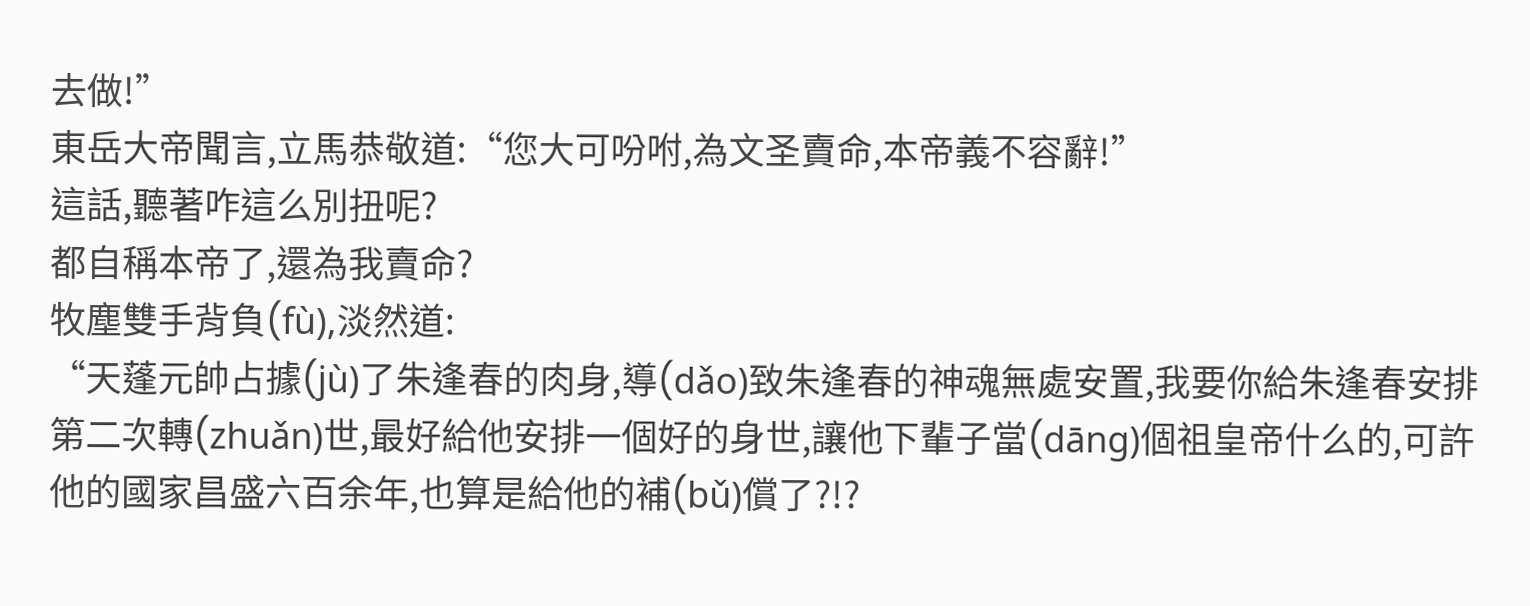去做!”
東岳大帝聞言,立馬恭敬道:“您大可吩咐,為文圣賣命,本帝義不容辭!”
這話,聽著咋這么別扭呢?
都自稱本帝了,還為我賣命?
牧塵雙手背負(fù),淡然道:
“天蓬元帥占據(jù)了朱逢春的肉身,導(dǎo)致朱逢春的神魂無處安置,我要你給朱逢春安排第二次轉(zhuǎn)世,最好給他安排一個好的身世,讓他下輩子當(dāng)個祖皇帝什么的,可許他的國家昌盛六百余年,也算是給他的補(bǔ)償了?!?